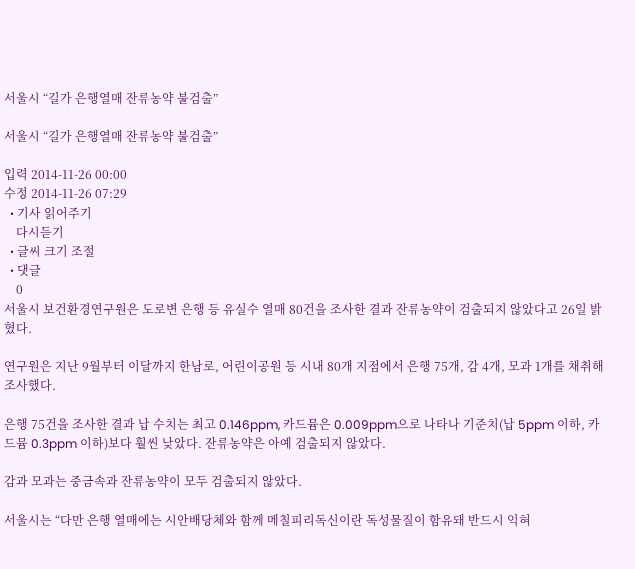서울시 “길가 은행열매 잔류농약 불검출”

서울시 “길가 은행열매 잔류농약 불검출”

입력 2014-11-26 00:00
수정 2014-11-26 07:29
  • 기사 읽어주기
    다시듣기
  • 글씨 크기 조절
  • 댓글
    0
서울시 보건환경연구원은 도로변 은행 등 유실수 열매 80건을 조사한 결과 잔류농약이 검출되지 않았다고 26일 밝혔다.

연구원은 지난 9월부터 이달까지 한남로, 어린이공원 등 시내 80개 지점에서 은행 75개, 감 4개, 모과 1개를 채취해 조사했다.

은행 75건을 조사한 결과 납 수치는 최고 0.146ppm, 카드뮴은 0.009ppm으로 나타나 기준치(납 5ppm 이하, 카드뮴 0.3ppm 이하)보다 훨씬 낮았다. 잔류농약은 아예 검출되지 않았다.

감과 모과는 중금속과 잔류농약이 모두 검출되지 않았다.

서울시는 “다만 은행 열매에는 시안배당체와 함께 메칠피리독신이란 독성물질이 함유돼 반드시 익혀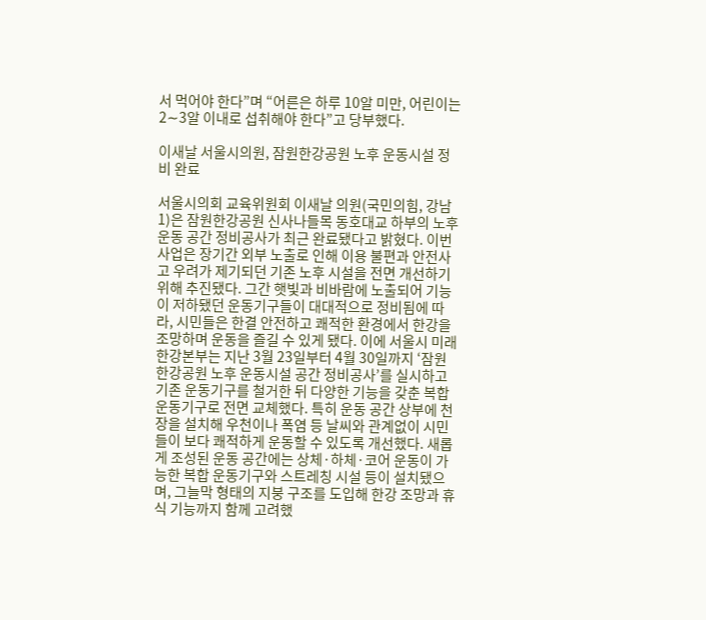서 먹어야 한다”며 “어른은 하루 10알 미만, 어린이는 2∼3알 이내로 섭취해야 한다”고 당부했다.

이새날 서울시의원, 잠원한강공원 노후 운동시설 정비 완료

서울시의회 교육위원회 이새날 의원(국민의힘, 강남1)은 잠원한강공원 신사나들목 동호대교 하부의 노후 운동 공간 정비공사가 최근 완료됐다고 밝혔다. 이번 사업은 장기간 외부 노출로 인해 이용 불편과 안전사고 우려가 제기되던 기존 노후 시설을 전면 개선하기 위해 추진됐다. 그간 햇빛과 비바람에 노출되어 기능이 저하됐던 운동기구들이 대대적으로 정비됨에 따라, 시민들은 한결 안전하고 쾌적한 환경에서 한강을 조망하며 운동을 즐길 수 있게 됐다. 이에 서울시 미래한강본부는 지난 3월 23일부터 4월 30일까지 ‘잠원한강공원 노후 운동시설 공간 정비공사’를 실시하고 기존 운동기구를 철거한 뒤 다양한 기능을 갖춘 복합 운동기구로 전면 교체했다. 특히 운동 공간 상부에 천장을 설치해 우천이나 폭염 등 날씨와 관계없이 시민들이 보다 쾌적하게 운동할 수 있도록 개선했다. 새롭게 조성된 운동 공간에는 상체·하체·코어 운동이 가능한 복합 운동기구와 스트레칭 시설 등이 설치됐으며, 그늘막 형태의 지붕 구조를 도입해 한강 조망과 휴식 기능까지 함께 고려했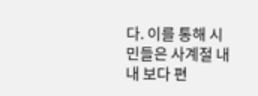다. 이를 통해 시민들은 사계절 내내 보다 편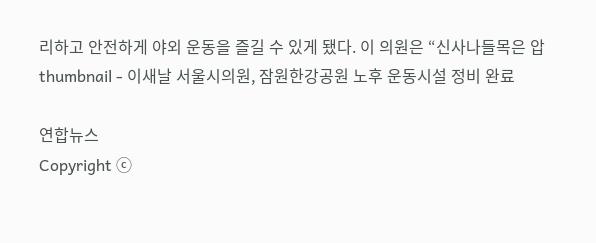리하고 안전하게 야외 운동을 즐길 수 있게 됐다. 이 의원은 “신사나들목은 압
thumbnail - 이새날 서울시의원, 잠원한강공원 노후 운동시설 정비 완료

연합뉴스
Copyright ⓒ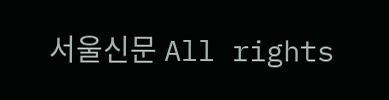서울신문 All rights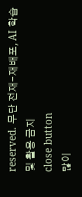reserved. 무단 전재-재배포, AI 학습 및 활용 금지
close button
많이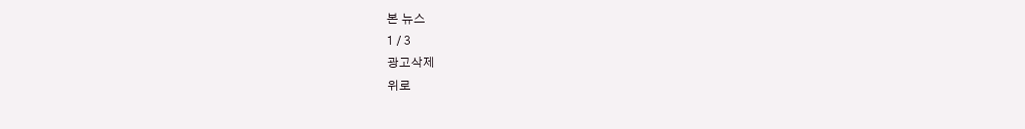본 뉴스
1 / 3
광고삭제
위로